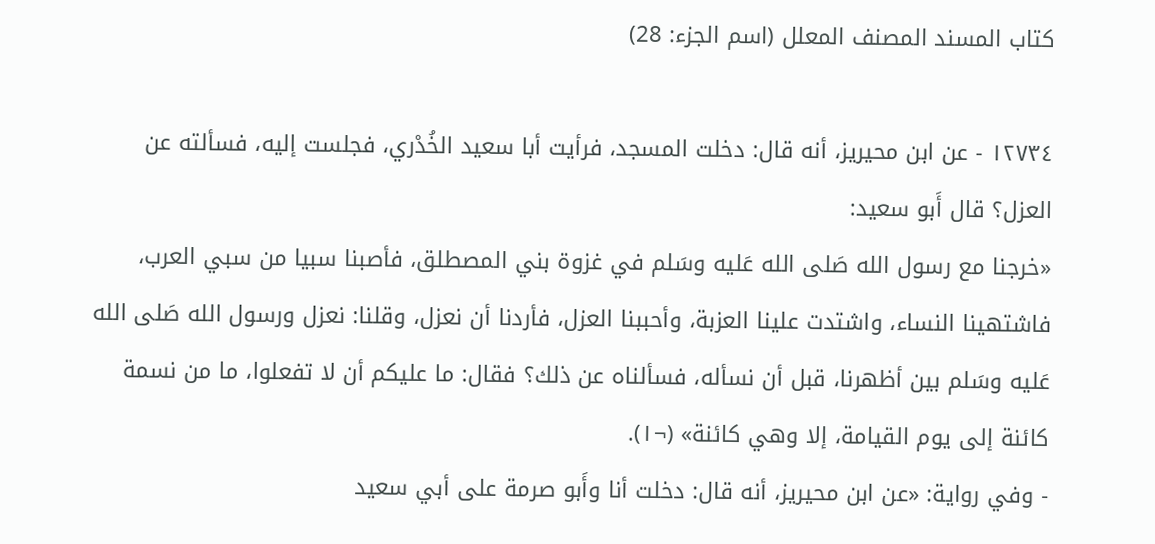كتاب المسند المصنف المعلل (اسم الجزء: 28)

١٢٧٣٤ - عن ابن محيريز، أنه قال: دخلت المسجد، فرأيت أبا سعيد الخُدْري، فجلست إليه، فسألته عن العزل؟ قال أَبو سعيد:
«خرجنا مع رسول الله صَلى الله عَليه وسَلم في غزوة بني المصطلق، فأصبنا سبيا من سبي العرب، فاشتهينا النساء، واشتدت علينا العزبة، وأحببنا العزل، فأردنا أن نعزل، وقلنا: نعزل ورسول الله صَلى الله عَليه وسَلم بين أظهرنا، قبل أن نسأله، فسألناه عن ذلك؟ فقال: ما عليكم أن لا تفعلوا، ما من نسمة كائنة إلى يوم القيامة، إلا وهي كائنة» (¬١).
- وفي رواية: «عن ابن محيريز، أنه قال: دخلت أنا وأَبو صرمة على أبي سعيد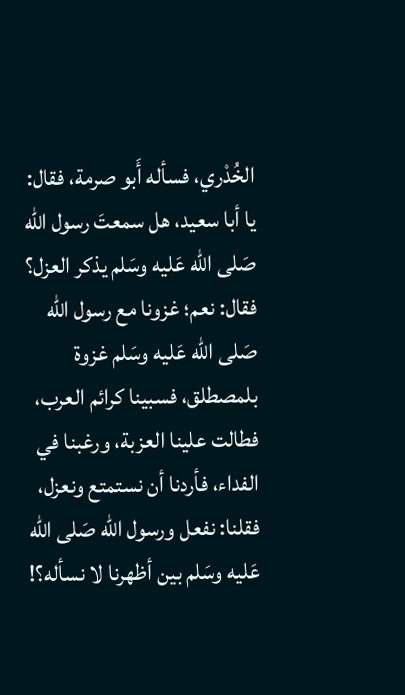الخُدْري، فسأله أَبو صرمة، فقال: يا أبا سعيد، هل سمعتَ رسول الله صَلى الله عَليه وسَلم يذكر العزل؟ فقال: نعم؛ غزونا مع رسول الله صَلى الله عَليه وسَلم غزوة بلمصطلق، فسبينا كرائم العرب، فطالت علينا العزبة، ورغبنا في الفداء، فأردنا أن نستمتع ونعزل، فقلنا: نفعل ورسول الله صَلى الله عَليه وسَلم بين أظهرنا لا نسأله؟!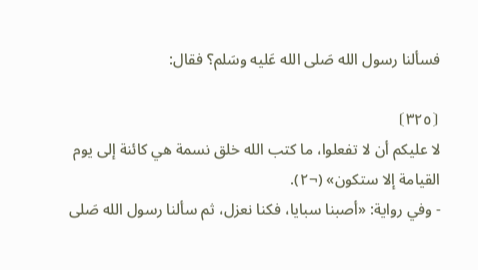فسألنا رسول الله صَلى الله عَليه وسَلم؟ فقال:

⦗٣٢٥⦘
لا عليكم أن لا تفعلوا، ما كتب الله خلق نسمة هي كائنة إلى يوم القيامة إلا ستكون» (¬٢).
- وفي رواية: «أصبنا سبايا، فكنا نعزل، ثم سألنا رسول الله صَلى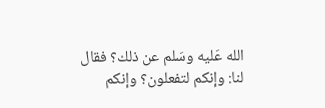الله عَليه وسَلم عن ذلك؟ فقال لنا: وإنكم لتفعلون؟ وإنكم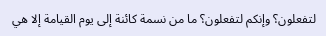لتفعلون؟ وإنكم لتفعلون؟ ما من نسمة كائنة إلى يوم القيامة إلا هي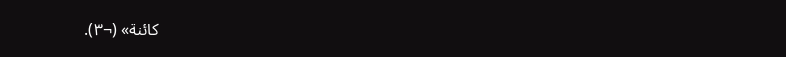كائنة» (¬٣).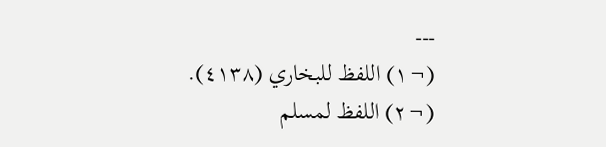---
(¬١) اللفظ للبخاري (٤١٣٨).
(¬٢) اللفظ لمسلم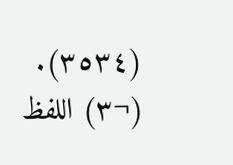(٣٥٣٤).
(¬٣) اللفظ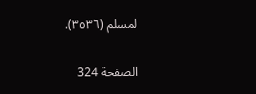لمسلم (٣٥٣٦).

الصفحة 324